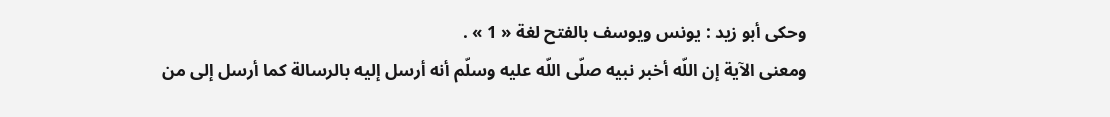وحكى أبو زيد : يونس ويوسف بالفتح لغة « 1 » .
ومعنى الآية إن اللّه أخبر نبيه صلّى اللّه عليه وسلّم أنه أرسل إليه بالرسالة كما أرسل إلى من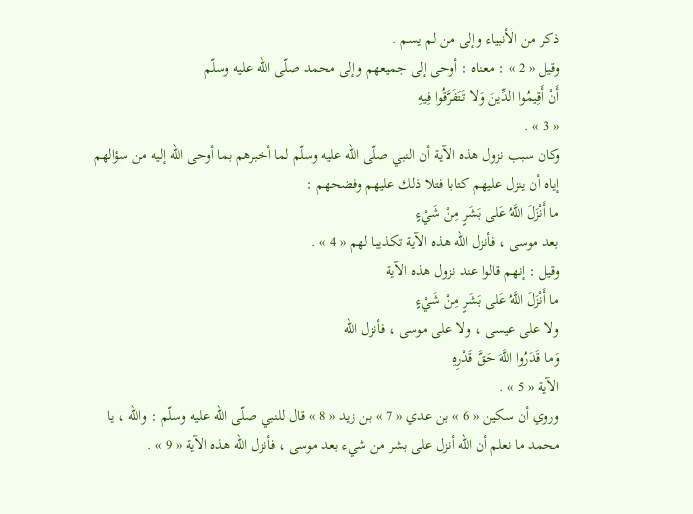ذكر من الأنبياء وإلى من لم يسم .
وقيل « 2 » : معناه : أوحى إلى جميعهم وإلى محمد صلّى اللّه عليه وسلّم
أَنْ أَقِيمُوا الدِّينَ وَلا تَتَفَرَّقُوا فِيهِ
« 3 » .
وكان سبب نزول هذه الآية أن النبي صلّى اللّه عليه وسلّم لما أخبرهم بما أوحى اللّه إليه من سؤالهم إياه أن ينزل عليهم كتابا فتلا ذلك عليهم وفضحهم :
ما أَنْزَلَ اللَّهُ عَلى بَشَرٍ مِنْ شَيْءٍ
بعد موسى ، فأنزل اللّه هذه الآية تكذيبا لهم « 4 » .
وقيل : إنهم قالوا عند نزول هذه الآية
ما أَنْزَلَ اللَّهُ عَلى بَشَرٍ مِنْ شَيْءٍ
ولا على عيسى ، ولا على موسى ، فأنزل اللّه
وَما قَدَرُوا اللَّهَ حَقَّ قَدْرِهِ
الآية « 5 » .
وروي أن سكين « 6 » بن عدي « 7 » بن زيد « 8 » قال للنبي صلّى اللّه عليه وسلّم : واللّه ، يا محمد ما نعلم أن اللّه أنزل على بشر من شيء بعد موسى ، فأنزل اللّه هذه الآية « 9 » .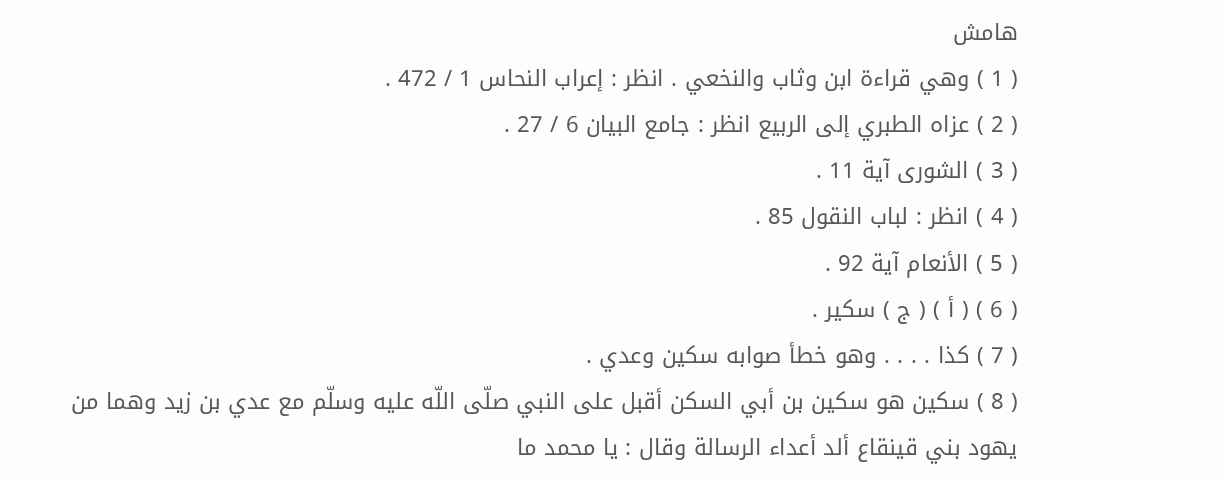هامش
( 1 ) وهي قراءة ابن وثاب والنخعي . انظر : إعراب النحاس 1 / 472 .
( 2 ) عزاه الطبري إلى الربيع انظر : جامع البيان 6 / 27 .
( 3 ) الشورى آية 11 .
( 4 ) انظر : لباب النقول 85 .
( 5 ) الأنعام آية 92 .
( 6 ) ( أ ) ( ج ) سكير .
( 7 ) كذا . . . . وهو خطأ صوابه سكين وعدي .
( 8 ) سكين هو سكين بن أبي السكن أقبل على النبي صلّى اللّه عليه وسلّم مع عدي بن زيد وهما من يهود بني قينقاع ألد أعداء الرسالة وقال : يا محمد ما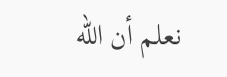نعلم أن اللّه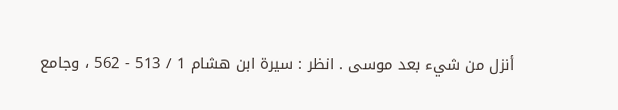أنزل من شيء بعد موسى . انظر : سيرة ابن هشام 1 / 513 - 562 ، وجامع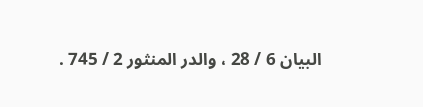البيان 6 / 28 ، والدر المنثور 2 / 745 .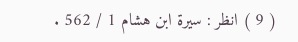( 9 ) انظر : سيرة ابن هشام 1 / 562 .